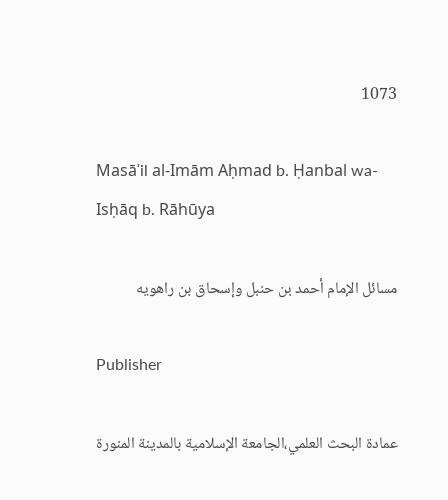1073

Masāʾil al-Imām Aḥmad b. Ḥanbal wa-Isḥāq b. Rāhūya

مسائل الإمام أحمد بن حنبل وإسحاق بن راهويه

Publisher

عمادة البحث العلمي،الجامعة الإسلامية بالمدينة المنورة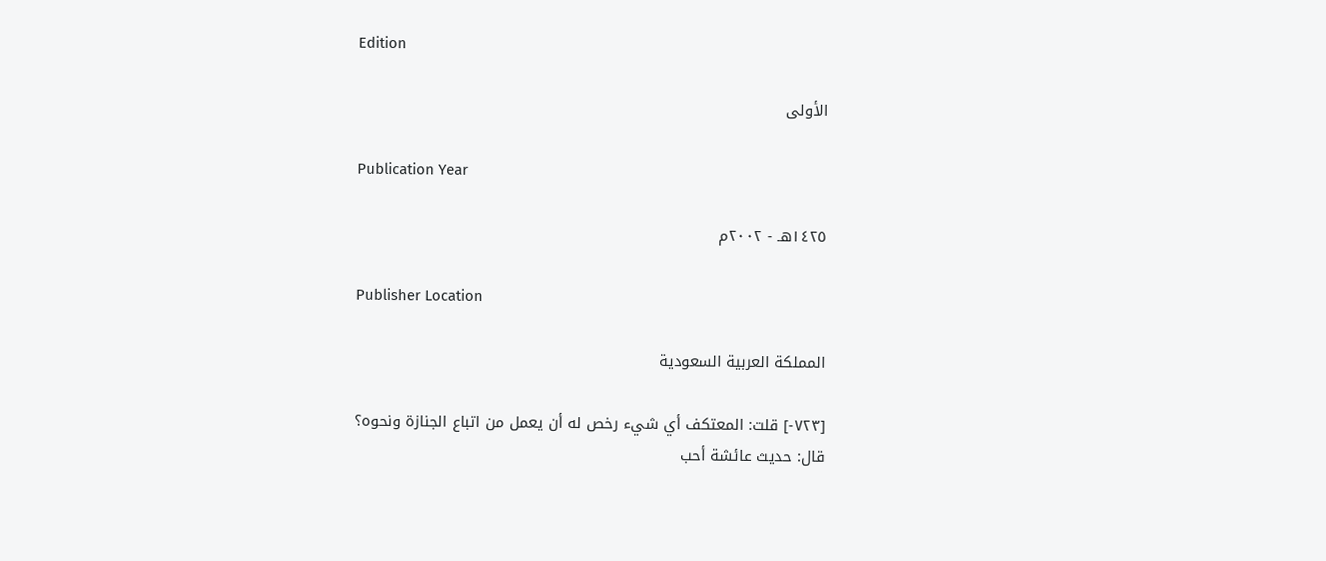Edition

الأولى

Publication Year

١٤٢٥هـ - ٢٠٠٢م

Publisher Location

المملكة العربية السعودية

[٧٢٣-] قلت: المعتكف أي شيء رخص له أن يعمل من اتباع الجنازة ونحوه؟
قال: حديث عائشة أحب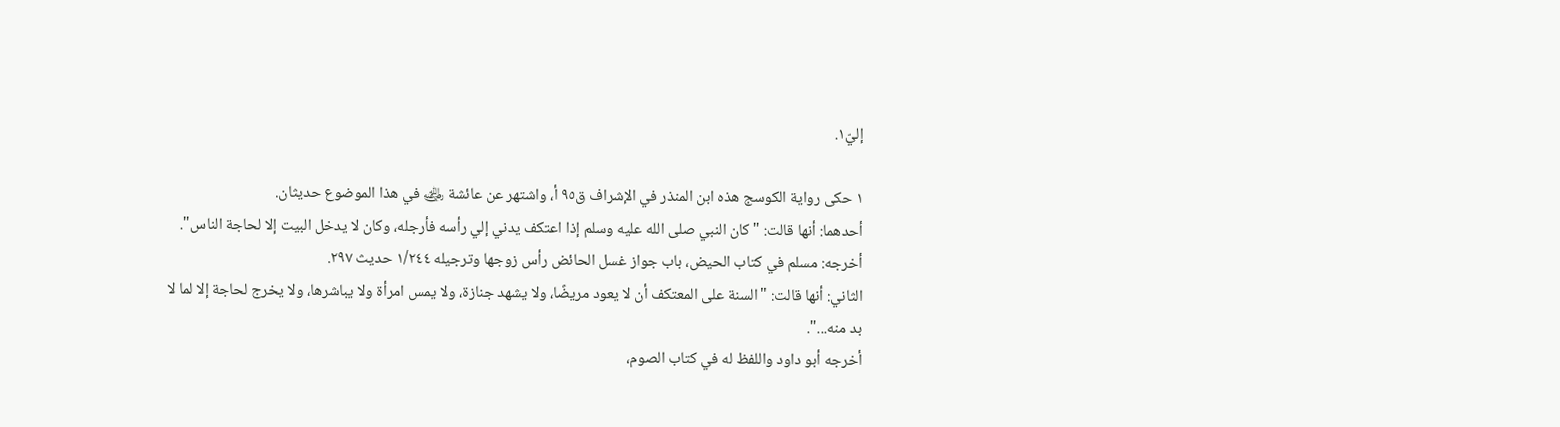إليّ١.

١ حكى رواية الكوسج هذه ابن المنذر في الإشراف ق٩٥ أ، واشتهر عن عائشة ﵁ في هذا الموضوع حديثان.
أحدهما: أنها قالت: "كان النبي صلى الله عليه وسلم إذا اعتكف يدني إلي رأسه فأرجله، وكان لا يدخل البيت إلا لحاجة الناس".
أخرجه: مسلم في كتاب الحيض، باب جواز غسل الحائض رأس زوجها وترجيله ١/٢٤٤ حديث ٢٩٧.
الثاني: أنها قالت: "السنة على المعتكف أن لا يعود مريضًا، ولا يشهد جنازة، ولا يمس امرأة ولا يباشرها، ولا يخرج لحاجة إلا لما لا بد منه...".
أخرجه أبو داود واللفظ له في كتاب الصوم،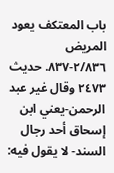باب المعتكف يعود المريض ٢/٨٣٦-٨٣٧. حديث ٢٤٧٣ وقال غير عبد الرحمن-يعني ابن إسحاق أحد رجال السند- لا يقول فيه: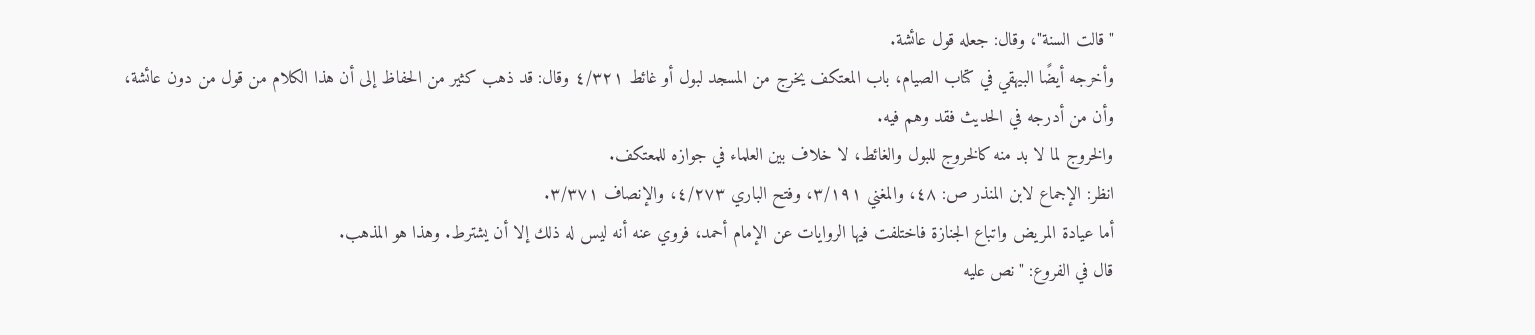"قالت السنة"، وقال: جعله قول عائشة.
وأخرجه أيضًا البيهقي في كتاب الصيام، باب المعتكف يخرج من المسجد لبول أو غائط ٤/٣٢١ وقال: قد ذهب كثير من الحفاظ إلى أن هذا الكلام من قول من دون عائشة، وأن من أدرجه في الحديث فقد وهم فيه.
والخروج لما لا بد منه كالخروج للبول والغائط، لا خلاف بين العلماء في جوازه للمعتكف.
انظر: الإجماع لابن المنذر ص: ٤٨، والمغني ٣/١٩١، وفتح الباري ٤/٢٧٣، والإنصاف ٣/٣٧١.
أما عيادة المريض واتباع الجنازة فاختلفت فيها الروايات عن الإمام أحمد، فروي عنه أنه ليس له ذلك إلا أن يشترط. وهذا هو المذهب.
قال في الفروع: "نص عليه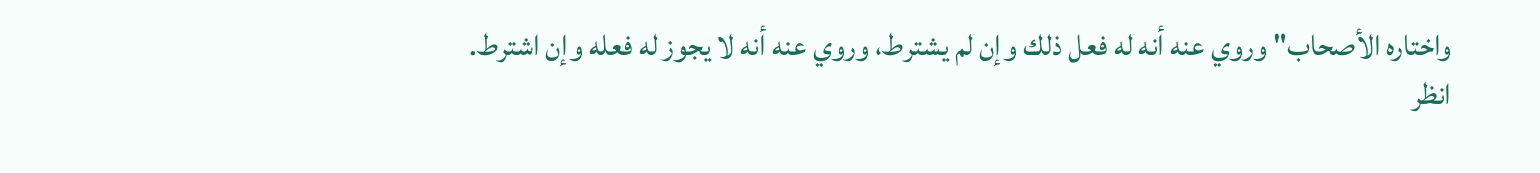واختاره الأصحاب" وروي عنه أنه له فعل ذلك وإن لم يشترط، وروي عنه أنه لا يجوز له فعله وإن اشترط.
انظر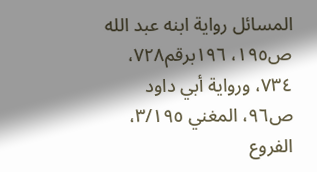المسائل رواية ابنه عبد الله ص١٩٥، ١٩٦برقم٧٢٨، ٧٣٤، ورواية أبي داود ص٩٦، المغني ٣/١٩٥، الفروع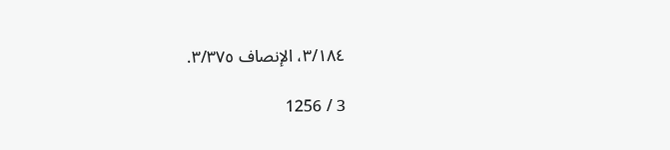٣/١٨٤، الإنصاف ٣/٣٧٥.

3 / 1256